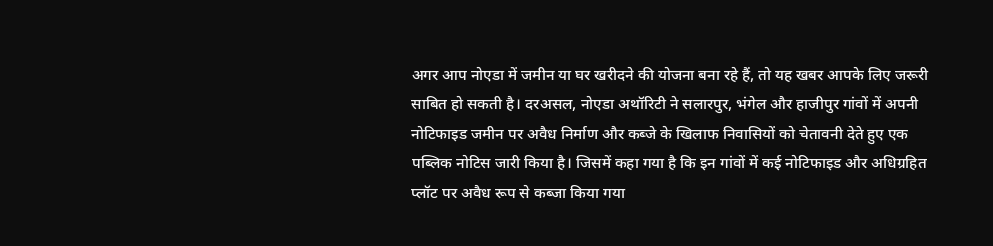अगर आप नोएडा में जमीन या घर खरीदने की योजना बना रहे हैं, तो यह खबर आपके लिए जरूरी साबित हो सकती है। दरअसल, नोएडा अथॉरिटी ने सलारपुर, भंगेल और हाजीपुर गांवों में अपनी नोटिफाइड जमीन पर अवैध निर्माण और कब्जे के खिलाफ निवासियों को चेतावनी देते हुए एक पब्लिक नोटिस जारी किया है। जिसमें कहा गया है कि इन गांवों में कई नोटिफाइड और अधिग्रहित प्लॉट पर अवैध रूप से कब्जा किया गया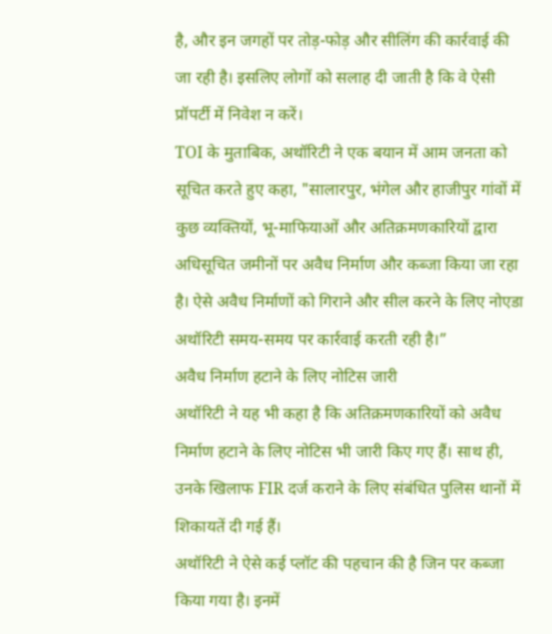है, और इन जगहों पर तोड़-फोड़ और सीलिंग की कार्रवाई की जा रही है। इसलिए लोगों को सलाह दी जाती है कि वे ऐसी प्रॉपर्टी में निवेश न करें।
TOI के मुताबिक, अथॉरिटी ने एक बयान में आम जनता को सूचित करते हुए कहा, "सालारपुर, भंगेल और हाजीपुर गांवों में कुछ व्यक्तियों, भू-माफियाओं और अतिक्रमणकारियों द्वारा अधिसूचित जमीनों पर अवैध निर्माण और कब्जा किया जा रहा है। ऐसे अवैध निर्माणों को गिराने और सील करने के लिए नोएडा अथॉरिटी समय-समय पर कार्रवाई करती रही है।”
अवैध निर्माण हटाने के लिए नोटिस जारी
अथॉरिटी ने यह भी कहा है कि अतिक्रमणकारियों को अवैध निर्माण हटाने के लिए नोटिस भी जारी किए गए हैं। साथ ही, उनके खिलाफ FIR दर्ज कराने के लिए संबंधित पुलिस थानों में शिकायतें दी गई हैं।
अथॉरिटी ने ऐसे कई प्लॉट की पहचान की है जिन पर कब्जा किया गया है। इनमें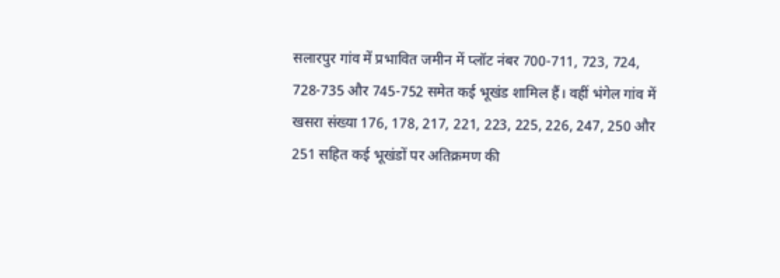सलारपुर गांव में प्रभावित जमीन में प्लॉट नंबर 700-711, 723, 724, 728-735 और 745-752 समेत कई भूखंड शामिल हैं। वहीं भंगेल गांव में खसरा संख्या 176, 178, 217, 221, 223, 225, 226, 247, 250 और 251 सहित कई भूखंडों पर अतिक्रमण की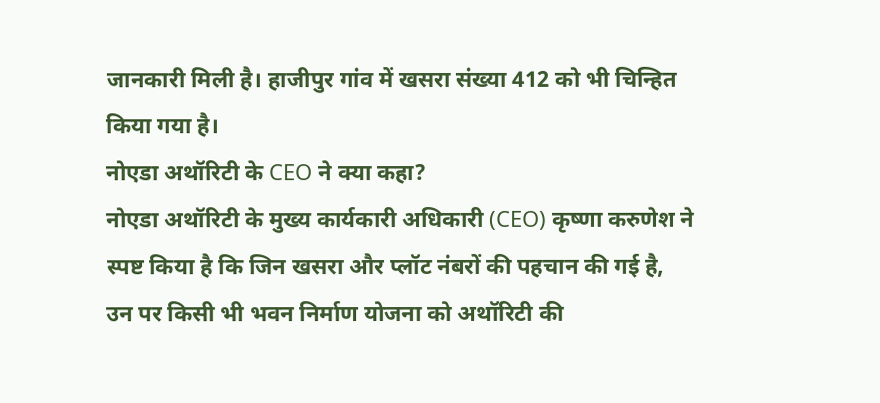जानकारी मिली है। हाजीपुर गांव में खसरा संख्या 412 को भी चिन्हित किया गया है।
नोएडा अथॉरिटी के CEO ने क्या कहा?
नोएडा अथॉरिटी के मुख्य कार्यकारी अधिकारी (CEO) कृष्णा करुणेश ने स्पष्ट किया है कि जिन खसरा और प्लॉट नंबरों की पहचान की गई है, उन पर किसी भी भवन निर्माण योजना को अथॉरिटी की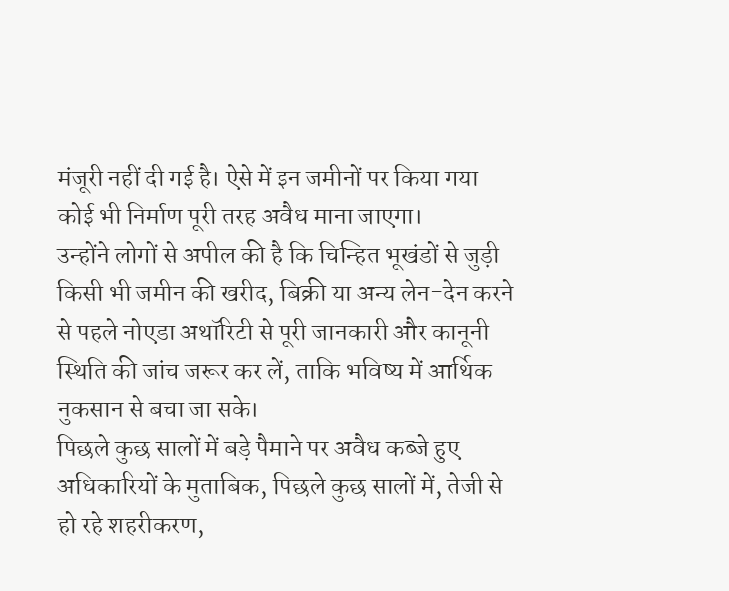मंजूरी नहीं दी गई है। ऐसे में इन जमीनों पर किया गया कोई भी निर्माण पूरी तरह अवैध माना जाएगा।
उन्होंने लोगों से अपील की है कि चिन्हित भूखंडों से जुड़ी किसी भी जमीन की खरीद, बिक्री या अन्य लेन-देन करने से पहले नोएडा अथॉरिटी से पूरी जानकारी और कानूनी स्थिति की जांच जरूर कर लें, ताकि भविष्य में आर्थिक नुकसान से बचा जा सके।
पिछले कुछ सालों में बड़े पैमाने पर अवैध कब्जे हुए
अधिकारियों के मुताबिक, पिछले कुछ सालों में, तेजी से हो रहे शहरीकरण,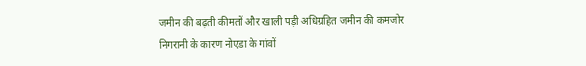जमीन की बढ़ती कीमतों और खाली पड़ी अधिग्रहित जमीन की कमजोर निगरानी के कारण नोएडा के गांवों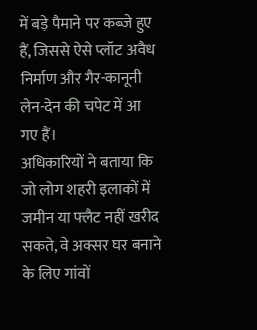में बड़े पैमाने पर कब्जे हुए हैं, जिससे ऐसे प्लॉट अवैध निर्माण और गैर-कानूनी लेन-देन की चपेट में आ गए हैं।
अधिकारियों ने बताया कि जो लोग शहरी इलाकों में जमीन या फ्लैट नहीं खरीद सकते, वे अक्सर घर बनाने के लिए गांवों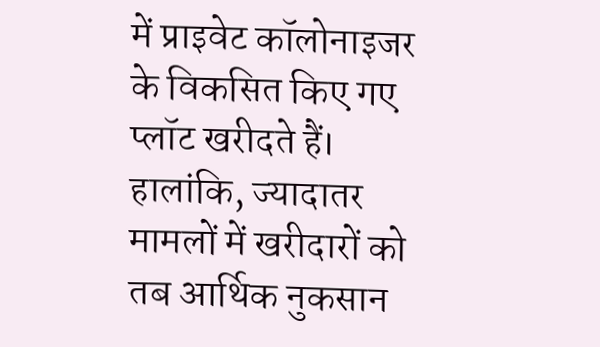में प्राइवेट कॉलोनाइजर के विकसित किए गए प्लॉट खरीदते हैं। हालांकि, ज्यादातर मामलों में खरीदारों को तब आर्थिक नुकसान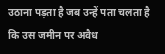उठाना पड़ता है जब उन्हें पता चलता है कि उस जमीन पर अवैध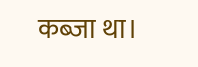कब्जा था।